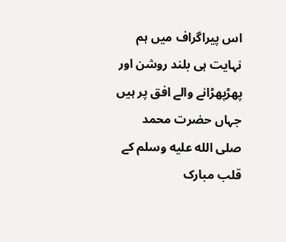اس پیراگراف میں ہم نہایت ہی بلند روشن اور پھڑپھڑانے والے افق پر ہیں جہاں حضرت محمد صلى الله عليه وسلم کے قلب مبارک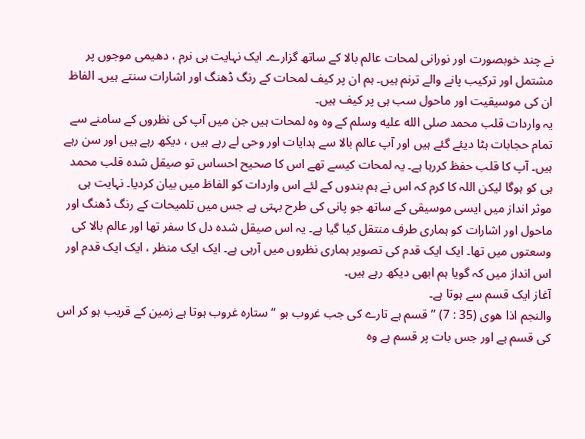نے چند خوبصورت اور نورانی لمحات عالم بالا کے ساتھ گزارے۔ ایک نہایت ہی نرم ، دھیمی موجوں پر مشتمل اور ترکیب پانے والے ترنم ہیں۔ ہم ان پر کیف لمحات کے رنگ ڈھنگ اور اشارات سنتے ہیں۔ الفاظ ان کی موسیقیت اور ماحول سب ہی پر کیف ہیں۔
یہ واردات قلب محمد صلى الله عليه وسلم کے وہ وہ لمحات ہیں جن میں آپ کی نظروں کے سامنے سے تمام حجابات ہٹا دیئے گئے ہیں اور آپ عالم بالا سے ہدایات اور وحی لے رہے ہیں ، دیکھ رہے ہیں اور سن رہے ہیں۔ آپ کا قلب حفظ کررہا ہے۔ یہ لمحات کیسے تھے اس کا صحیح احساس تو صیقل شدہ قلب محمد ہی کو ہوگا لیکن اللہ کا کرم کہ اس نے ہم بندوں کے لئے اس واردات کو الفاظ میں بیان کردیا۔ نہایت ہی موثر انداز میں ایسی موسیقی کے ساتھ جو پانی کی طرح بہتی ہے جس میں تلمیحات کے رنگ ڈھنگ اور ماحول اور اشارات کو ہماری طرف منتقل کیا گیا ہے۔ یہ اس صیقل شدہ دل کا سفر تھا اور عالم بالا کی وسعتوں میں تھا۔ ایک ایک قدم کی تصویر ہماری نظروں میں آرہی ہے۔ ایک ایک منظر ، ایک ایک قدم اور اس انداز میں کہ گویا ہم ابھی دیکھ رہے ہیں۔
آغاز ایک قسم سے ہوتا ہے۔
والنجم اذا ھوی (35 : 7) ” قسم ہے تارے کی جب غروب ہو “ ستارہ غروب ہوتا ہے زمین کے قریب ہو کر اس کی قسم ہے اور جس بات پر قسم ہے وہ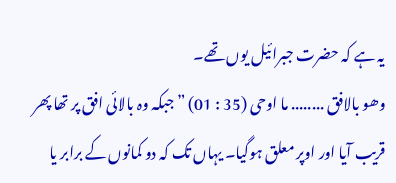یہ ہے کہ حضرت جبرائیل یوں تھے۔
وھو بالافق ........ ما اوحی (35 : 01) ” جبکہ وہ بالائی افق پر تھا پھر قریب آیا اور اوپر معلق ہوگیا۔ یہاں تک کہ دو کمانوں کے برابر یا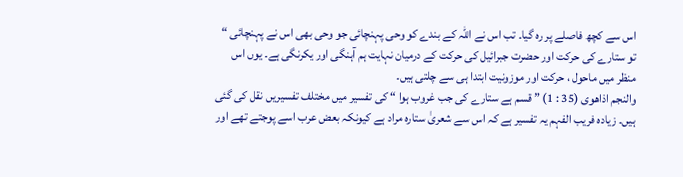اس سے کچھ فاصلے پر رہ گیا۔ تب اس نے اللہ کے بندے کو وحی پہنچائی جو وحی بھی اس نے پہنچائی “ تو ستارے کی حرکت اور حضرت جبرائیل کی حرکت کے درمیان نہایت ہم آہنگی اور یکرنگی ہے۔ یوں اس منظر میں ماحول ، حرکت اور موزونیت ابتدا ہی سے چلتی ہیں۔
والنجم اذاھوی (35 : 1) ” قسم ہے ستارے کی جب غروب ہوا “ کی تفسیر میں مختلف تفسیریں نقل کی گئی ہیں۔ زیادہ فریب الفہم یہ تفسیر ہے کہ اس سے شعریٰ ستارہ مراد ہے کیونکہ بعض عرب اسے پوجتے تھے اور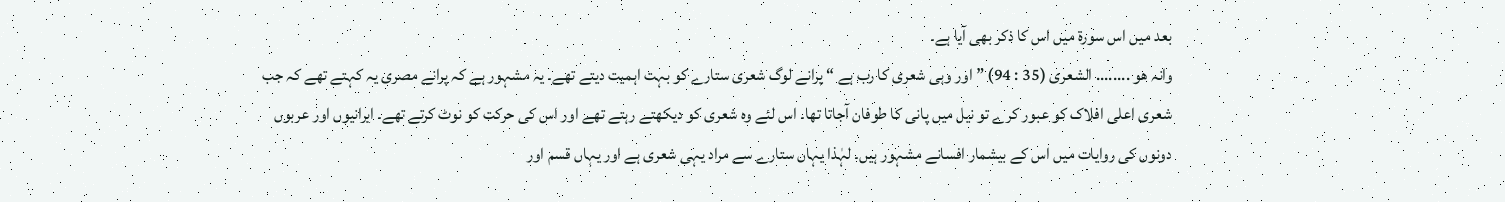بعد میں اس سورة میں اس کا ذکر بھی آیا ہے۔
وانہ ھو ........ الشعری (35 : 94) ” اور وہی شعری کا رب ہے “ پرانے لوگ شعری ستارے کو بہت اہمیت دیتے تھے۔ یہ مشہور ہے کہ پرانے مصری یہ کہتے تھے کہ جب شعری اعلی افلاک کو عبور کرے تو نیل میں پانی کا طوفان آجاتا تھا۔ اس لئے وہ شعری کو دیکھتے رہتے تھے اور اس کی حرکت کو نوٹ کرتے تھے۔ ایرانیوں اور عربوں دونوں کی روایات میں اس کے بیشمار افسانے مشہور ہیں۔ لہٰذا یہاں ستارے سے مراد یہی شعری ہے اور یہاں قسم اور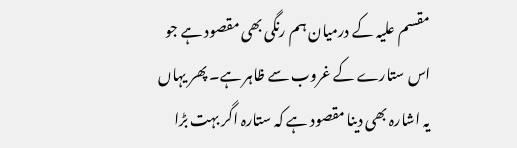مقسم علیہ کے درمیان ہم رنگی بھی مقصود ہے جو اس ستارے کے غروب سے ظاہر ہے۔ پھر یہاں یہ اشارہ بھی دینا مقصود ہے کہ ستارہ اگر بہت بڑا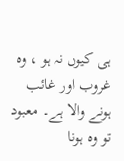ہی کیوں نہ ہو ، وہ غروب اور غائب ہونے والا ہے۔ معبود تو وہ ہونا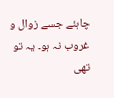چاہئے جسے زوال و غروب نہ ہو۔ یہ تو تھی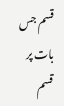قسم جس بات پر قسم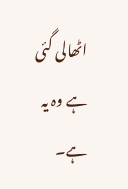اٹھالی گئی ہے وہ یہ ہے۔